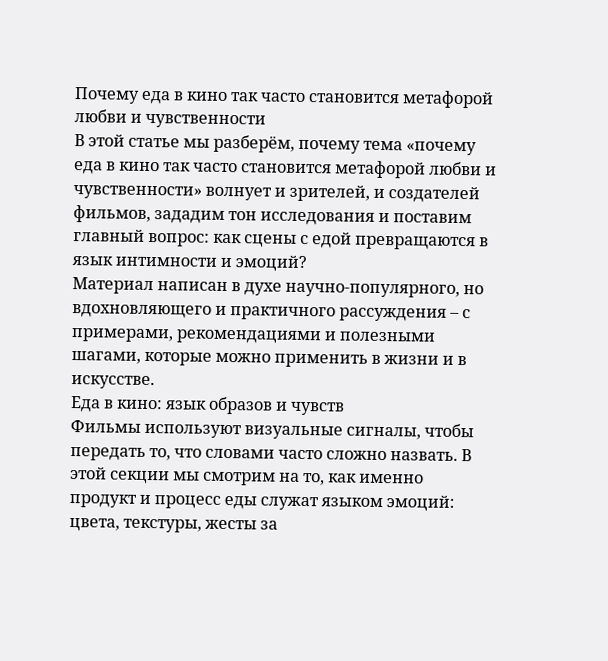Почему еда в кино так часто становится метафорой любви и чувственности
В этой статье мы разберём, почему тема «почему еда в кино так часто становится метафорой любви и чувственности» волнует и зрителей, и создателей фильмов, зададим тон исследования и поставим главный вопрос: как сцены с едой превращаются в язык интимности и эмоций?
Материал написан в духе научно-популярного, но вдохновляющего и практичного рассуждения – с примерами, рекомендациями и полезными шагами, которые можно применить в жизни и в искусстве.
Еда в кино: язык образов и чувств
Фильмы используют визуальные сигналы, чтобы передать то, что словами часто сложно назвать. В этой секции мы смотрим на то, как именно продукт и процесс еды служат языком эмоций: цвета, текстуры, жесты за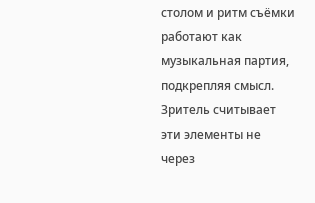столом и ритм съёмки работают как музыкальная партия, подкрепляя смысл. Зритель считывает эти элементы не через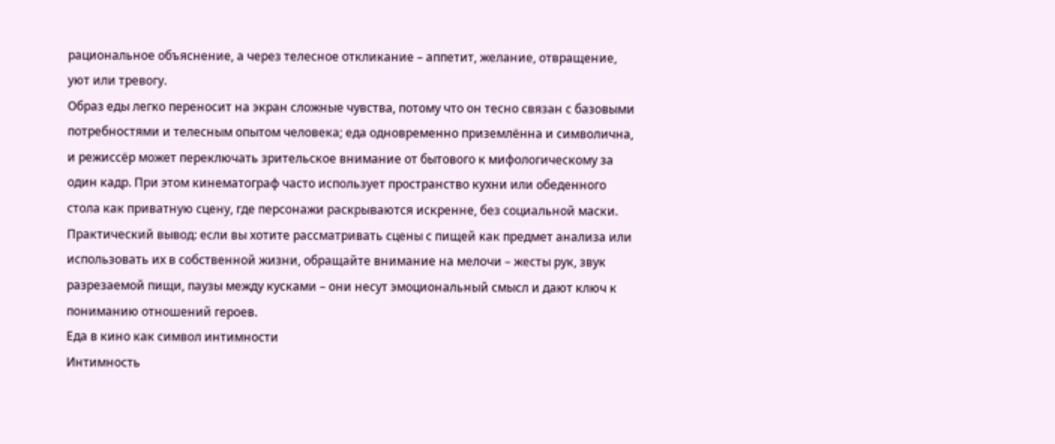рациональное объяснение, а через телесное откликание – аппетит, желание, отвращение, уют или тревогу.
Образ еды легко переносит на экран сложные чувства, потому что он тесно связан с базовыми потребностями и телесным опытом человека; еда одновременно приземлённа и символична, и режиссёр может переключать зрительское внимание от бытового к мифологическому за один кадр. При этом кинематограф часто использует пространство кухни или обеденного стола как приватную сцену, где персонажи раскрываются искренне, без социальной маски.
Практический вывод: если вы хотите рассматривать сцены с пищей как предмет анализа или использовать их в собственной жизни, обращайте внимание на мелочи – жесты рук, звук разрезаемой пищи, паузы между кусками – они несут эмоциональный смысл и дают ключ к пониманию отношений героев.
Еда в кино как символ интимности
Интимность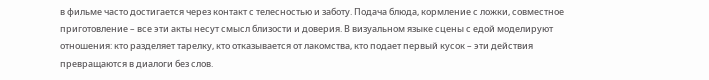в фильме часто достигается через контакт с телесностью и заботу. Подача блюда, кормление с ложки, совместное приготовление – все эти акты несут смысл близости и доверия. В визуальном языке сцены с едой моделируют отношения: кто разделяет тарелку, кто отказывается от лакомства, кто подает первый кусок – эти действия превращаются в диалоги без слов.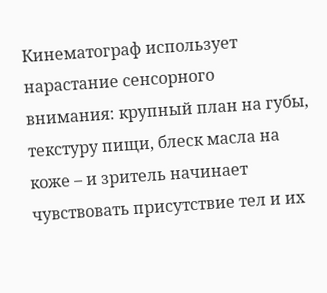Кинематограф использует нарастание сенсорного внимания: крупный план на губы, текстуру пищи, блеск масла на коже – и зритель начинает чувствовать присутствие тел и их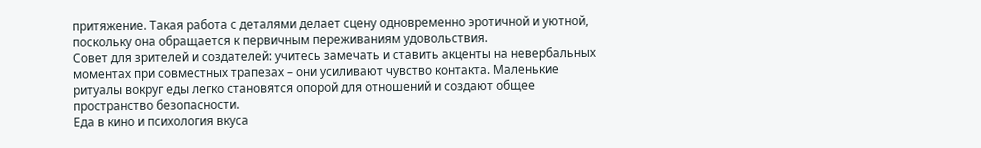притяжение. Такая работа с деталями делает сцену одновременно эротичной и уютной, поскольку она обращается к первичным переживаниям удовольствия.
Совет для зрителей и создателей: учитесь замечать и ставить акценты на невербальных моментах при совместных трапезах – они усиливают чувство контакта. Маленькие ритуалы вокруг еды легко становятся опорой для отношений и создают общее пространство безопасности.
Еда в кино и психология вкуса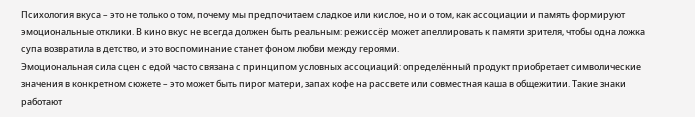Психология вкуса – это не только о том, почему мы предпочитаем сладкое или кислое, но и о том, как ассоциации и память формируют эмоциональные отклики. В кино вкус не всегда должен быть реальным: режиссёр может апеллировать к памяти зрителя, чтобы одна ложка супа возвратила в детство, и это воспоминание станет фоном любви между героями.
Эмоциональная сила сцен с едой часто связана с принципом условных ассоциаций: определённый продукт приобретает символические значения в конкретном сюжете – это может быть пирог матери, запах кофе на рассвете или совместная каша в общежитии. Такие знаки работают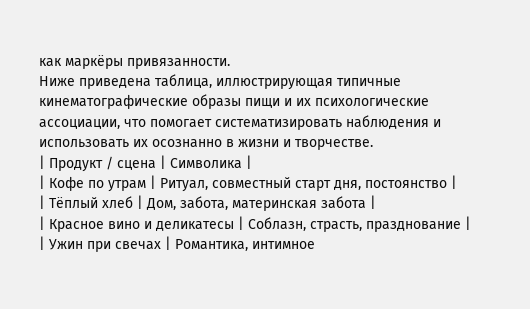как маркёры привязанности.
Ниже приведена таблица, иллюстрирующая типичные кинематографические образы пищи и их психологические ассоциации, что помогает систематизировать наблюдения и использовать их осознанно в жизни и творчестве.
| Продукт / сцена | Символика |
| Кофе по утрам | Ритуал, совместный старт дня, постоянство |
| Тёплый хлеб | Дом, забота, материнская забота |
| Красное вино и деликатесы | Соблазн, страсть, празднование |
| Ужин при свечах | Романтика, интимное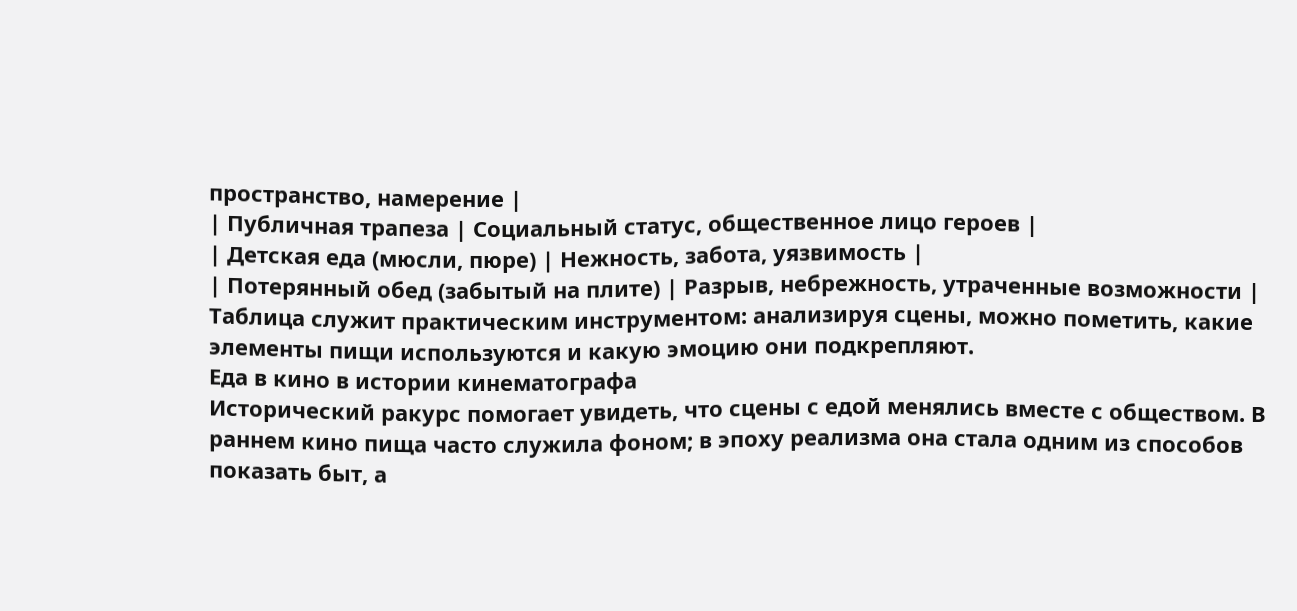пространство, намерение |
| Публичная трапеза | Социальный статус, общественное лицо героев |
| Детская еда (мюсли, пюре) | Нежность, забота, уязвимость |
| Потерянный обед (забытый на плите) | Разрыв, небрежность, утраченные возможности |
Таблица служит практическим инструментом: анализируя сцены, можно пометить, какие элементы пищи используются и какую эмоцию они подкрепляют.
Еда в кино в истории кинематографа
Исторический ракурс помогает увидеть, что сцены с едой менялись вместе с обществом. В раннем кино пища часто служила фоном; в эпоху реализма она стала одним из способов показать быт, а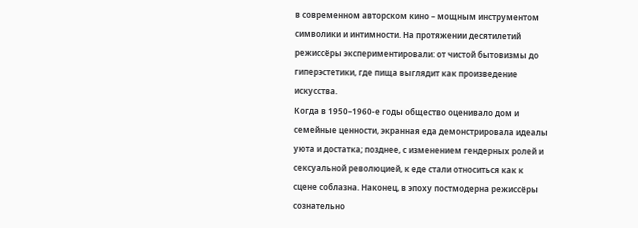в современном авторском кино – мощным инструментом символики и интимности. На протяжении десятилетий режиссёры экспериментировали: от чистой бытовизмы до гиперэстетики, где пища выглядит как произведение искусства.
Когда в 1950–1960-е годы общество оценивало дом и семейные ценности, экранная еда демонстрировала идеалы уюта и достатка; позднее, с изменением гендерных ролей и сексуальной революцией, к еде стали относиться как к сцене соблазна. Наконец, в эпоху постмодерна режиссёры сознательно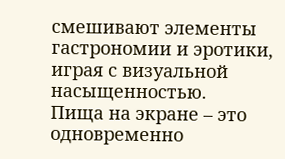смешивают элементы гастрономии и эротики, играя с визуальной насыщенностью.
Пища на экране – это одновременно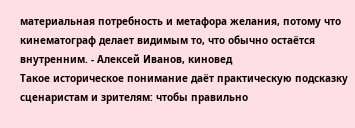материальная потребность и метафора желания, потому что кинематограф делает видимым то, что обычно остаётся внутренним. - Алексей Иванов, киновед
Такое историческое понимание даёт практическую подсказку сценаристам и зрителям: чтобы правильно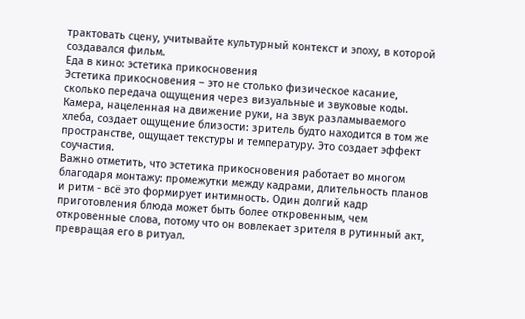трактовать сцену, учитывайте культурный контекст и эпоху, в которой создавался фильм.
Еда в кино: эстетика прикосновения
Эстетика прикосновения – это не столько физическое касание, сколько передача ощущения через визуальные и звуковые коды. Камера, нацеленная на движение руки, на звук разламываемого хлеба, создает ощущение близости: зритель будто находится в том же пространстве, ощущает текстуры и температуру. Это создает эффект соучастия.
Важно отметить, что эстетика прикосновения работает во многом благодаря монтажу: промежутки между кадрами, длительность планов и ритм - всё это формирует интимность. Один долгий кадр приготовления блюда может быть более откровенным, чем откровенные слова, потому что он вовлекает зрителя в рутинный акт, превращая его в ритуал.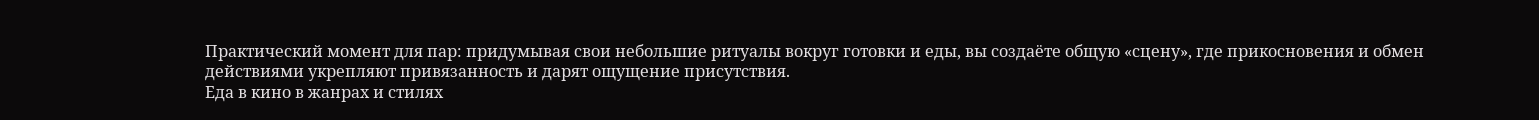Практический момент для пар: придумывая свои небольшие ритуалы вокруг готовки и еды, вы создаёте общую «сцену», где прикосновения и обмен действиями укрепляют привязанность и дарят ощущение присутствия.
Еда в кино в жанрах и стилях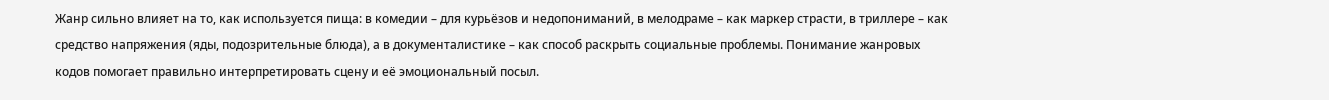Жанр сильно влияет на то, как используется пища: в комедии – для курьёзов и недопониманий, в мелодраме – как маркер страсти, в триллере – как средство напряжения (яды, подозрительные блюда), а в документалистике – как способ раскрыть социальные проблемы. Понимание жанровых кодов помогает правильно интерпретировать сцену и её эмоциональный посыл.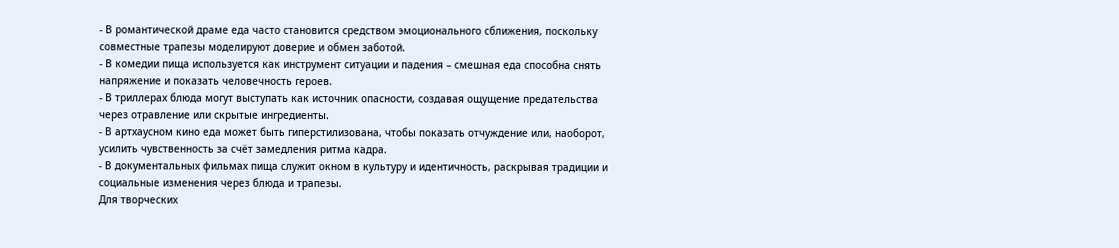- В романтической драме еда часто становится средством эмоционального сближения, поскольку совместные трапезы моделируют доверие и обмен заботой.
- В комедии пища используется как инструмент ситуации и падения – смешная еда способна снять напряжение и показать человечность героев.
- В триллерах блюда могут выступать как источник опасности, создавая ощущение предательства через отравление или скрытые ингредиенты.
- В артхаусном кино еда может быть гиперстилизована, чтобы показать отчуждение или, наоборот, усилить чувственность за счёт замедления ритма кадра.
- В документальных фильмах пища служит окном в культуру и идентичность, раскрывая традиции и социальные изменения через блюда и трапезы.
Для творческих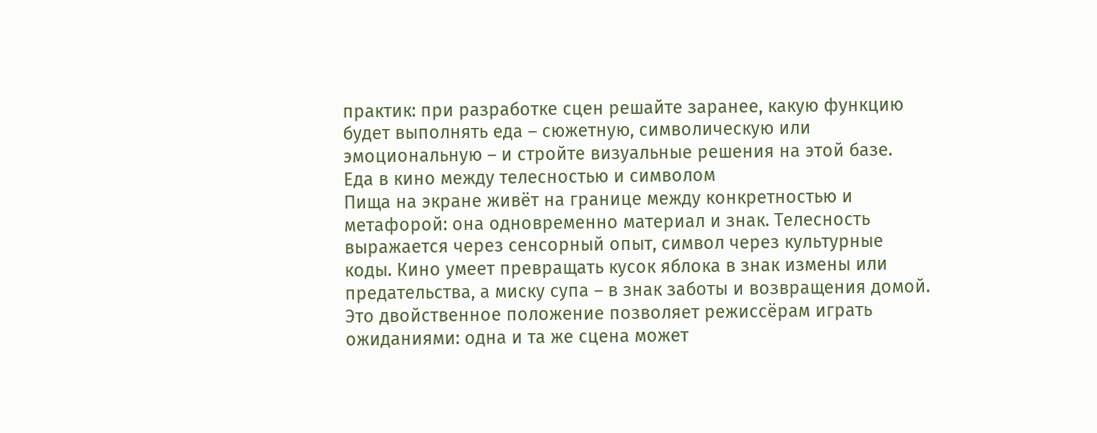практик: при разработке сцен решайте заранее, какую функцию будет выполнять еда – сюжетную, символическую или эмоциональную – и стройте визуальные решения на этой базе.
Еда в кино между телесностью и символом
Пища на экране живёт на границе между конкретностью и метафорой: она одновременно материал и знак. Телесность выражается через сенсорный опыт, символ через культурные коды. Кино умеет превращать кусок яблока в знак измены или предательства, а миску супа – в знак заботы и возвращения домой.
Это двойственное положение позволяет режиссёрам играть ожиданиями: одна и та же сцена может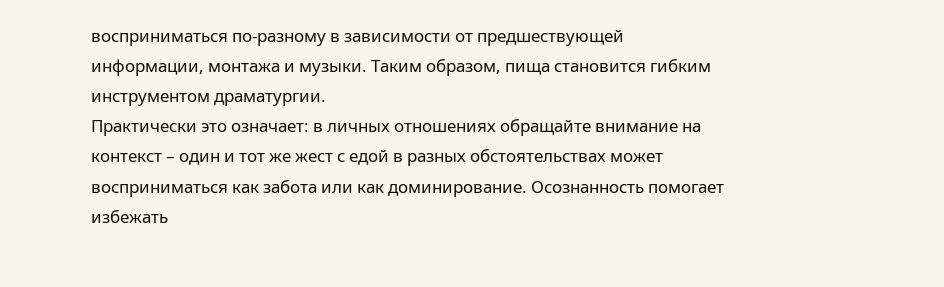восприниматься по-разному в зависимости от предшествующей информации, монтажа и музыки. Таким образом, пища становится гибким инструментом драматургии.
Практически это означает: в личных отношениях обращайте внимание на контекст – один и тот же жест с едой в разных обстоятельствах может восприниматься как забота или как доминирование. Осознанность помогает избежать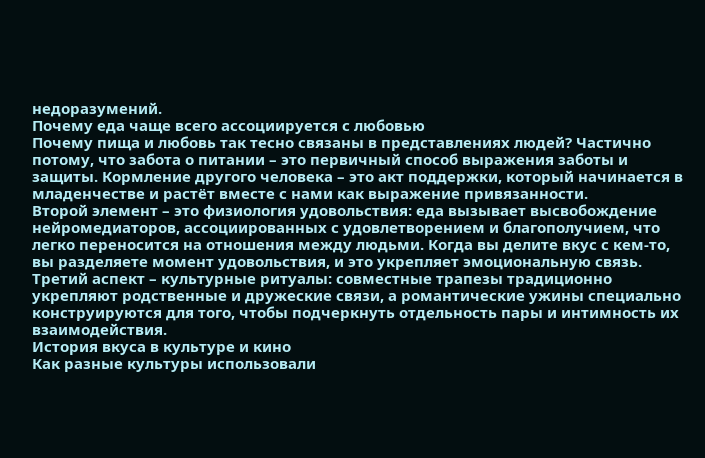недоразумений.
Почему еда чаще всего ассоциируется с любовью
Почему пища и любовь так тесно связаны в представлениях людей? Частично потому, что забота о питании – это первичный способ выражения заботы и защиты. Кормление другого человека – это акт поддержки, который начинается в младенчестве и растёт вместе с нами как выражение привязанности.
Второй элемент – это физиология удовольствия: еда вызывает высвобождение нейромедиаторов, ассоциированных с удовлетворением и благополучием, что легко переносится на отношения между людьми. Когда вы делите вкус с кем-то, вы разделяете момент удовольствия, и это укрепляет эмоциональную связь.
Третий аспект – культурные ритуалы: совместные трапезы традиционно укрепляют родственные и дружеские связи, а романтические ужины специально конструируются для того, чтобы подчеркнуть отдельность пары и интимность их взаимодействия.
История вкуса в культуре и кино
Как разные культуры использовали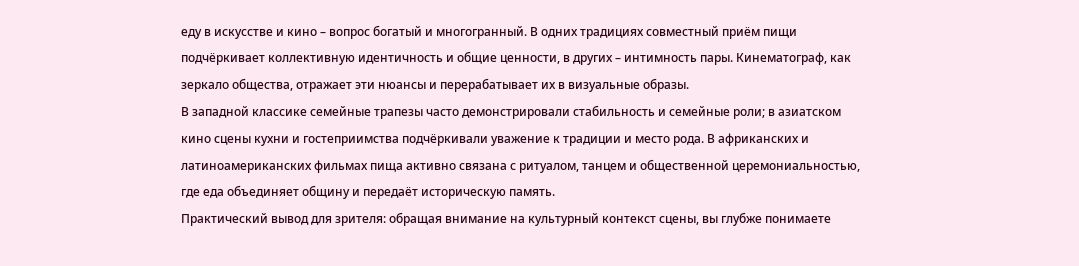еду в искусстве и кино – вопрос богатый и многогранный. В одних традициях совместный приём пищи подчёркивает коллективную идентичность и общие ценности, в других – интимность пары. Кинематограф, как зеркало общества, отражает эти нюансы и перерабатывает их в визуальные образы.
В западной классике семейные трапезы часто демонстрировали стабильность и семейные роли; в азиатском кино сцены кухни и гостеприимства подчёркивали уважение к традиции и место рода. В африканских и латиноамериканских фильмах пища активно связана с ритуалом, танцем и общественной церемониальностью, где еда объединяет общину и передаёт историческую память.
Практический вывод для зрителя: обращая внимание на культурный контекст сцены, вы глубже понимаете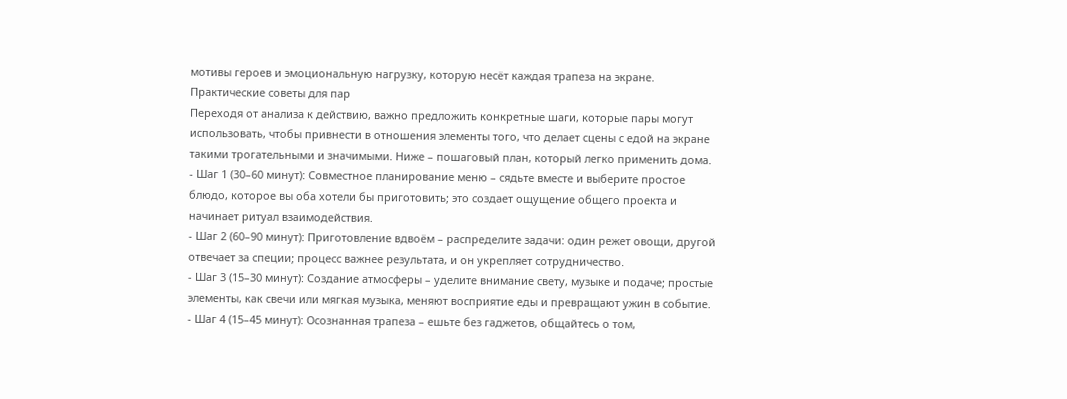мотивы героев и эмоциональную нагрузку, которую несёт каждая трапеза на экране.
Практические советы для пар
Переходя от анализа к действию, важно предложить конкретные шаги, которые пары могут использовать, чтобы привнести в отношения элементы того, что делает сцены с едой на экране такими трогательными и значимыми. Ниже – пошаговый план, который легко применить дома.
- Шаг 1 (30–60 минут): Совместное планирование меню – сядьте вместе и выберите простое блюдо, которое вы оба хотели бы приготовить; это создает ощущение общего проекта и начинает ритуал взаимодействия.
- Шаг 2 (60–90 минут): Приготовление вдвоём – распределите задачи: один режет овощи, другой отвечает за специи; процесс важнее результата, и он укрепляет сотрудничество.
- Шаг 3 (15–30 минут): Создание атмосферы – уделите внимание свету, музыке и подаче; простые элементы, как свечи или мягкая музыка, меняют восприятие еды и превращают ужин в событие.
- Шаг 4 (15–45 минут): Осознанная трапеза – ешьте без гаджетов, общайтесь о том,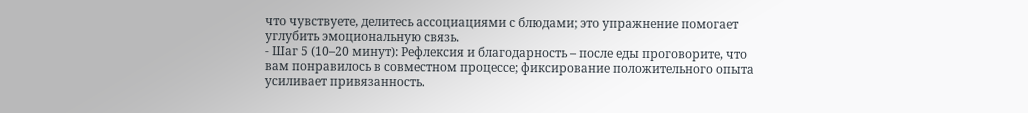что чувствуете, делитесь ассоциациями с блюдами; это упражнение помогает углубить эмоциональную связь.
- Шаг 5 (10–20 минут): Рефлексия и благодарность – после еды проговорите, что вам понравилось в совместном процессе; фиксирование положительного опыта усиливает привязанность.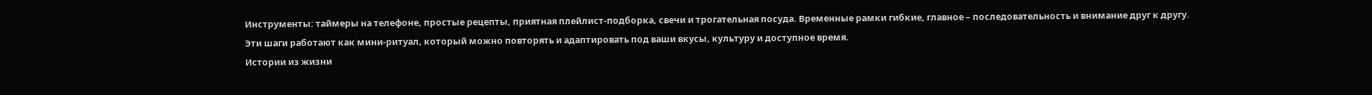Инструменты: таймеры на телефоне, простые рецепты, приятная плейлист-подборка, свечи и трогательная посуда. Временные рамки гибкие, главное – последовательность и внимание друг к другу.
Эти шаги работают как мини-ритуал, который можно повторять и адаптировать под ваши вкусы, культуру и доступное время.
Истории из жизни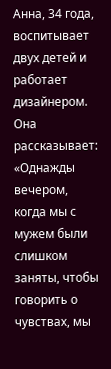Анна, 34 года, воспитывает двух детей и работает дизайнером. Она рассказывает: «Однажды вечером, когда мы с мужем были слишком заняты, чтобы говорить о чувствах, мы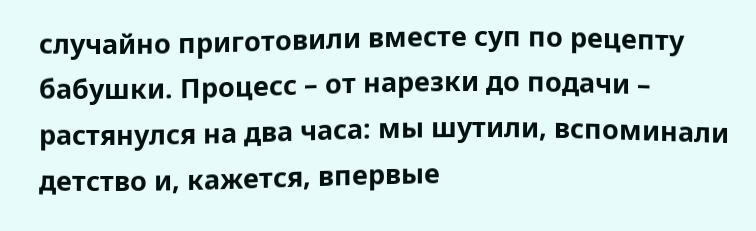случайно приготовили вместе суп по рецепту бабушки. Процесс – от нарезки до подачи – растянулся на два часа: мы шутили, вспоминали детство и, кажется, впервые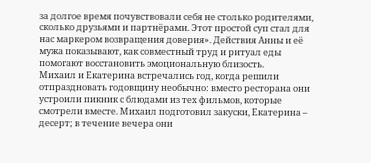за долгое время почувствовали себя не столько родителями, сколько друзьями и партнёрами. Этот простой суп стал для нас маркером возвращения доверия». Действия Анны и её мужа показывают, как совместный труд и ритуал еды помогают восстановить эмоциональную близость.
Михаил и Екатерина встречались год, когда решили отпраздновать годовщину необычно: вместо ресторана они устроили пикник с блюдами из тех фильмов, которые смотрели вместе. Михаил подготовил закуски, Екатерина – десерт; в течение вечера они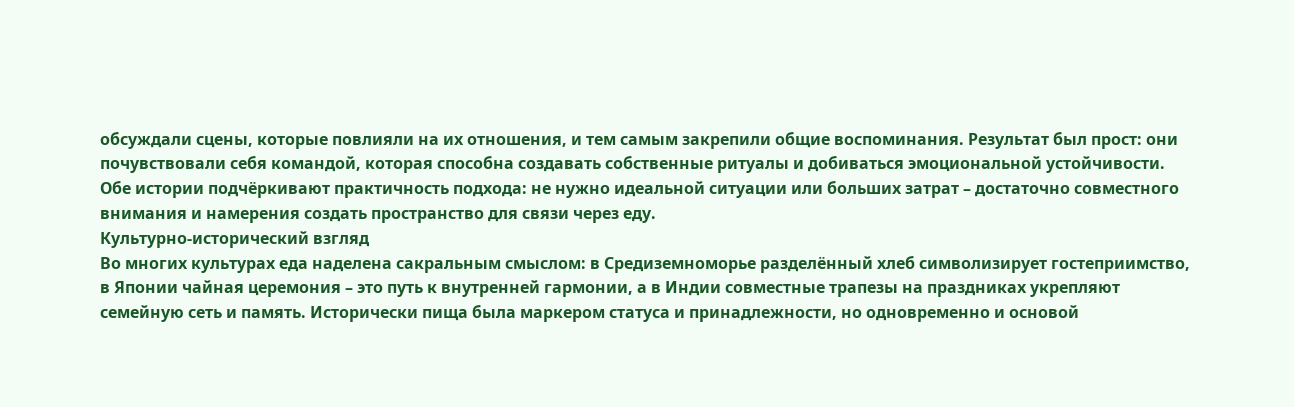обсуждали сцены, которые повлияли на их отношения, и тем самым закрепили общие воспоминания. Результат был прост: они почувствовали себя командой, которая способна создавать собственные ритуалы и добиваться эмоциональной устойчивости.
Обе истории подчёркивают практичность подхода: не нужно идеальной ситуации или больших затрат – достаточно совместного внимания и намерения создать пространство для связи через еду.
Культурно-исторический взгляд
Во многих культурах еда наделена сакральным смыслом: в Средиземноморье разделённый хлеб символизирует гостеприимство, в Японии чайная церемония – это путь к внутренней гармонии, а в Индии совместные трапезы на праздниках укрепляют семейную сеть и память. Исторически пища была маркером статуса и принадлежности, но одновременно и основой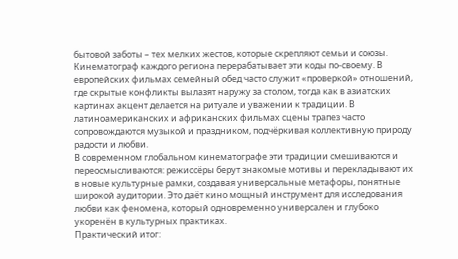бытовой заботы – тех мелких жестов, которые скрепляют семьи и союзы.
Кинематограф каждого региона перерабатывает эти коды по-своему. В европейских фильмах семейный обед часто служит «проверкой» отношений, где скрытые конфликты вылазят наружу за столом, тогда как в азиатских картинах акцент делается на ритуале и уважении к традиции. В латиноамериканских и африканских фильмах сцены трапез часто сопровождаются музыкой и праздником, подчёркивая коллективную природу радости и любви.
В современном глобальном кинематографе эти традиции смешиваются и переосмысливаются: режиссёры берут знакомые мотивы и перекладывают их в новые культурные рамки, создавая универсальные метафоры, понятные широкой аудитории. Это даёт кино мощный инструмент для исследования любви как феномена, который одновременно универсален и глубоко укоренён в культурных практиках.
Практический итог: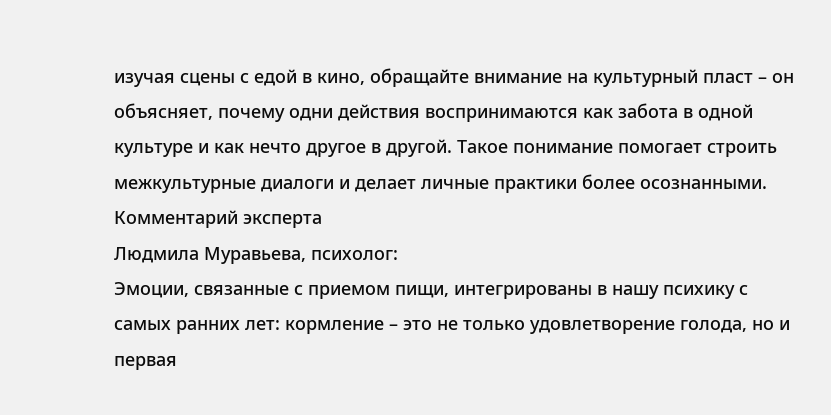изучая сцены с едой в кино, обращайте внимание на культурный пласт – он объясняет, почему одни действия воспринимаются как забота в одной культуре и как нечто другое в другой. Такое понимание помогает строить межкультурные диалоги и делает личные практики более осознанными.
Комментарий эксперта
Людмила Муравьева, психолог:
Эмоции, связанные с приемом пищи, интегрированы в нашу психику с самых ранних лет: кормление – это не только удовлетворение голода, но и первая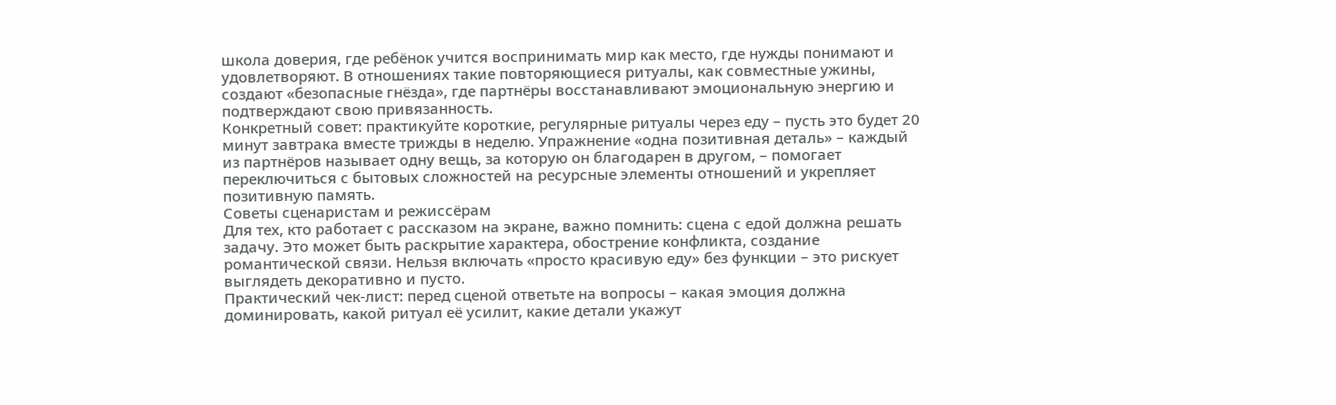школа доверия, где ребёнок учится воспринимать мир как место, где нужды понимают и удовлетворяют. В отношениях такие повторяющиеся ритуалы, как совместные ужины, создают «безопасные гнёзда», где партнёры восстанавливают эмоциональную энергию и подтверждают свою привязанность.
Конкретный совет: практикуйте короткие, регулярные ритуалы через еду – пусть это будет 20 минут завтрака вместе трижды в неделю. Упражнение «одна позитивная деталь» – каждый из партнёров называет одну вещь, за которую он благодарен в другом, – помогает переключиться с бытовых сложностей на ресурсные элементы отношений и укрепляет позитивную память.
Советы сценаристам и режиссёрам
Для тех, кто работает с рассказом на экране, важно помнить: сцена с едой должна решать задачу. Это может быть раскрытие характера, обострение конфликта, создание романтической связи. Нельзя включать «просто красивую еду» без функции – это рискует выглядеть декоративно и пусто.
Практический чек-лист: перед сценой ответьте на вопросы – какая эмоция должна доминировать, какой ритуал её усилит, какие детали укажут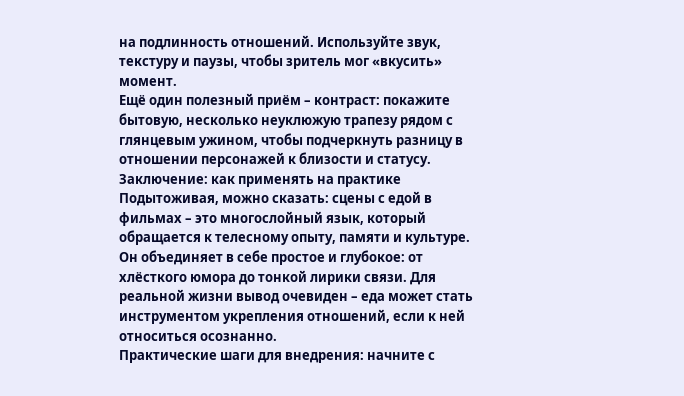на подлинность отношений. Используйте звук, текстуру и паузы, чтобы зритель мог «вкусить» момент.
Ещё один полезный приём – контраст: покажите бытовую, несколько неуклюжую трапезу рядом с глянцевым ужином, чтобы подчеркнуть разницу в отношении персонажей к близости и статусу.
Заключение: как применять на практике
Подытоживая, можно сказать: сцены с едой в фильмах – это многослойный язык, который обращается к телесному опыту, памяти и культуре. Он объединяет в себе простое и глубокое: от хлёсткого юмора до тонкой лирики связи. Для реальной жизни вывод очевиден – еда может стать инструментом укрепления отношений, если к ней относиться осознанно.
Практические шаги для внедрения: начните с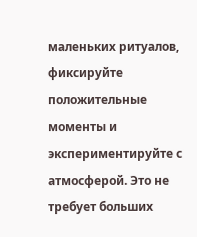маленьких ритуалов, фиксируйте положительные моменты и экспериментируйте с атмосферой. Это не требует больших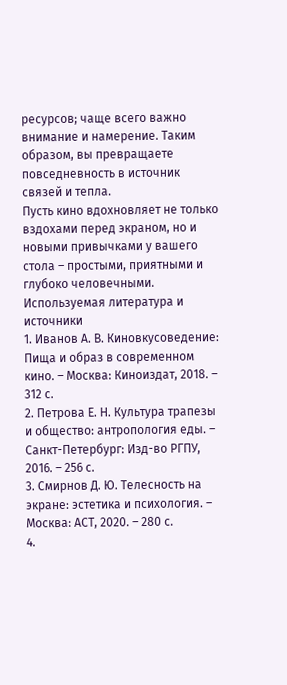ресурсов; чаще всего важно внимание и намерение. Таким образом, вы превращаете повседневность в источник связей и тепла.
Пусть кино вдохновляет не только вздохами перед экраном, но и новыми привычками у вашего стола – простыми, приятными и глубоко человечными.
Используемая литература и источники
1. Иванов А. В. Киновкусоведение: Пища и образ в современном кино. – Москва: Киноиздат, 2018. – 312 с.
2. Петрова Е. Н. Культура трапезы и общество: антропология еды. – Санкт-Петербург: Изд-во РГПУ, 2016. – 256 с.
3. Смирнов Д. Ю. Телесность на экране: эстетика и психология. – Москва: АСТ, 2020. – 280 с.
4.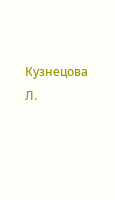Кузнецова Л.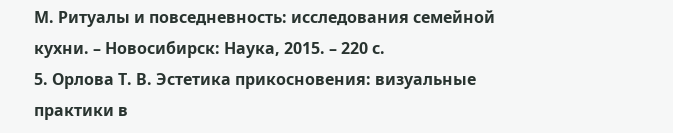М. Ритуалы и повседневность: исследования семейной кухни. – Новосибирск: Наука, 2015. – 220 с.
5. Орлова Т. В. Эстетика прикосновения: визуальные практики в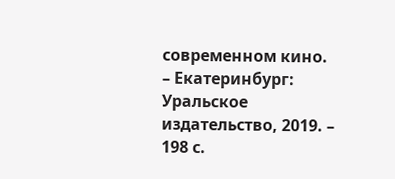современном кино. – Екатеринбург: Уральское издательство, 2019. – 198 с.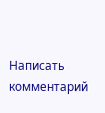Написать комментарий